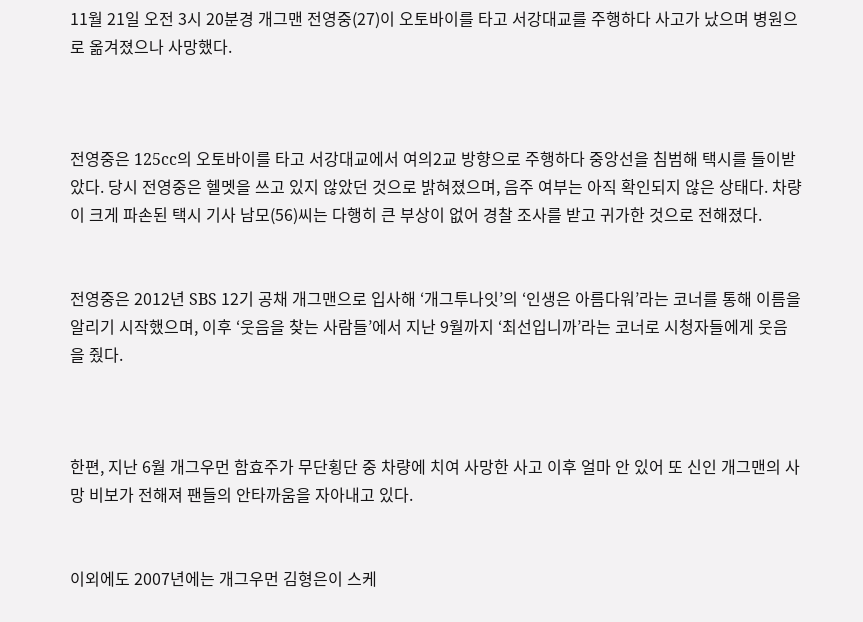11월 21일 오전 3시 20분경 개그맨 전영중(27)이 오토바이를 타고 서강대교를 주행하다 사고가 났으며 병원으로 옮겨졌으나 사망했다.



전영중은 125cc의 오토바이를 타고 서강대교에서 여의2교 방향으로 주행하다 중앙선을 침범해 택시를 들이받았다. 당시 전영중은 헬멧을 쓰고 있지 않았던 것으로 밝혀졌으며, 음주 여부는 아직 확인되지 않은 상태다. 차량이 크게 파손된 택시 기사 남모(56)씨는 다행히 큰 부상이 없어 경찰 조사를 받고 귀가한 것으로 전해졌다.


전영중은 2012년 SBS 12기 공채 개그맨으로 입사해 ‘개그투나잇’의 ‘인생은 아름다워’라는 코너를 통해 이름을 알리기 시작했으며, 이후 ‘웃음을 찾는 사람들’에서 지난 9월까지 ‘최선입니까’라는 코너로 시청자들에게 웃음을 줬다.



한편, 지난 6월 개그우먼 함효주가 무단횡단 중 차량에 치여 사망한 사고 이후 얼마 안 있어 또 신인 개그맨의 사망 비보가 전해져 팬들의 안타까움을 자아내고 있다.


이외에도 2007년에는 개그우먼 김형은이 스케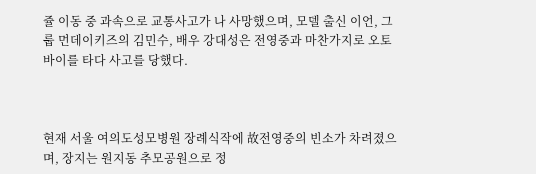쥴 이동 중 과속으로 교통사고가 나 사망했으며, 모델 출신 이언, 그룹 먼데이키즈의 김민수, 배우 강대성은 전영중과 마찬가지로 오토바이를 타다 사고를 당했다.



현재 서울 여의도성모병원 장례식작에 故전영중의 빈소가 차려졌으며, 장지는 원지동 추모공원으로 정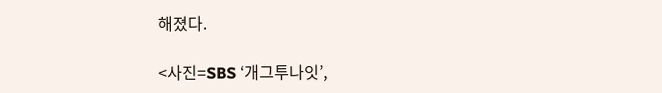해졌다.

<사진=SBS ‘개그투나잇’,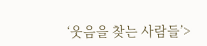‘웃음을 찾는 사람들’>